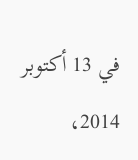في 13 أكتوبر 2014،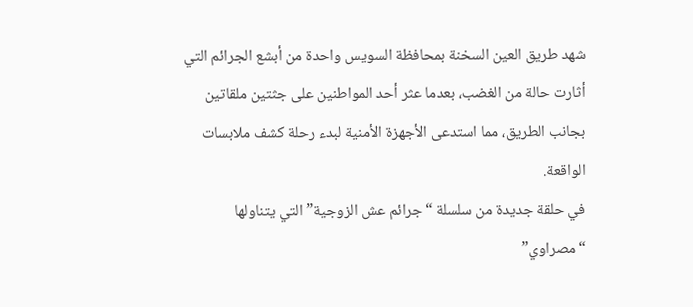شهد طريق العين السخنة بمحافظة السويس واحدة من أبشع الجرائم التي أثارت حالة من الغضب، بعدما عثر أحد المواطنين على جثتين ملقاتين بجانب الطريق، مما استدعى الأجهزة الأمنية لبدء رحلة كشف ملابسات الواقعة.
في حلقة جديدة من سلسلة “جرائم عش الزوجية” التي يتناولها “مصراوي”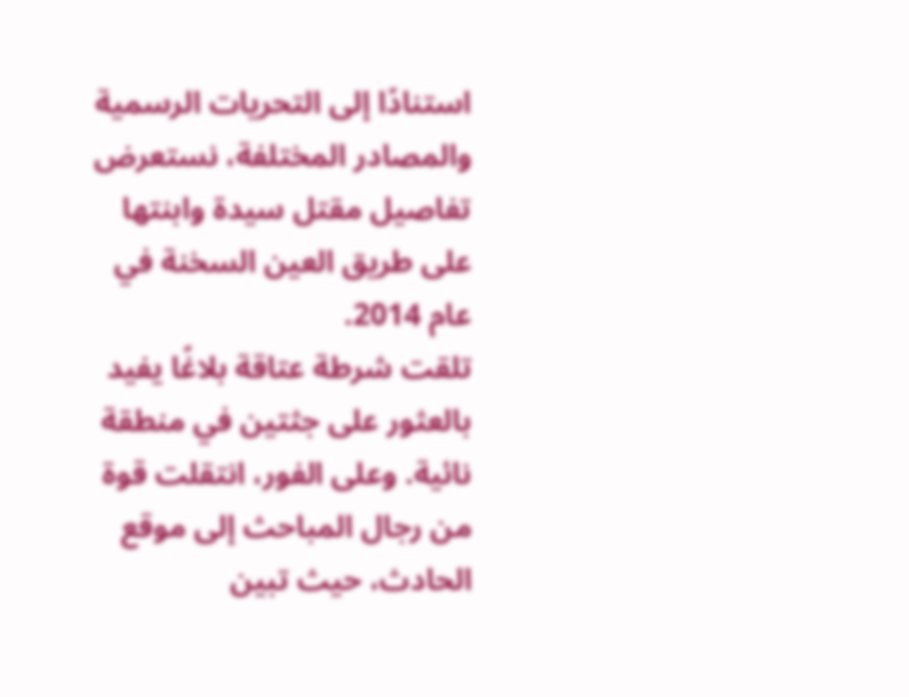استنادًا إلى التحريات الرسمية والمصادر المختلفة، نستعرض تفاصيل مقتل سيدة وابنتها على طريق العين السخنة في عام 2014.
تلقت شرطة عتاقة بلاغًا يفيد بالعثور على جثتين في منطقة نائية. وعلى الفور، انتقلت قوة من رجال المباحث إلى موقع الحادث، حيث تبين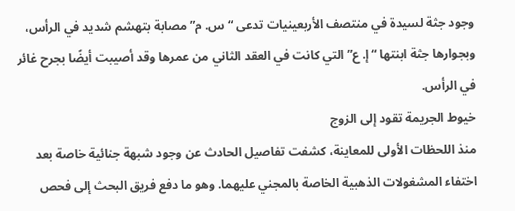وجود جثة لسيدة في منتصف الأربعينيات تدعى “س. م” مصابة بتهشم شديد في الرأس، وبجوارها جثة ابنتها “إ. ع” التي كانت في العقد الثاني من عمرها وقد أصيبت أيضًا بجرح غائر في الرأس.
خيوط الجريمة تقود إلى الزوج
منذ اللحظات الأولى للمعاينة، كشفت تفاصيل الحادث عن وجود شبهة جنائية خاصة بعد اختفاء المشغولات الذهبية الخاصة بالمجني عليهما. وهو ما دفع فريق البحث إلى فحص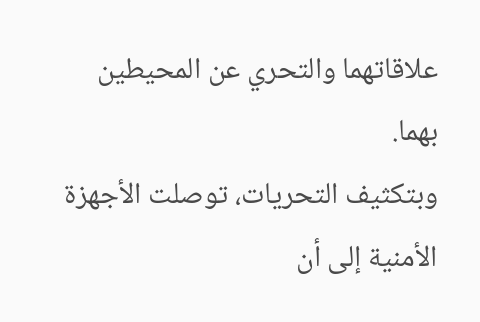علاقاتهما والتحري عن المحيطين بهما.
وبتكثيف التحريات، توصلت الأجهزة الأمنية إلى أن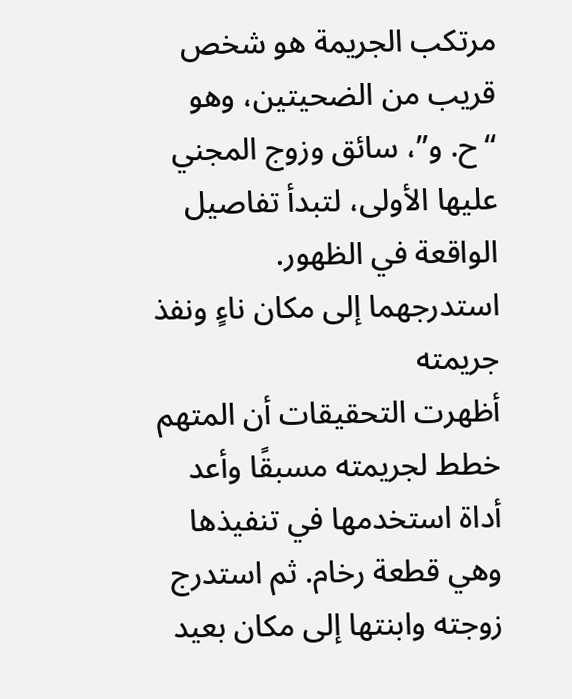مرتكب الجريمة هو شخص قريب من الضحيتين، وهو “ح. و”، سائق وزوج المجني عليها الأولى، لتبدأ تفاصيل الواقعة في الظهور.
استدرجهما إلى مكان ناءٍ ونفذ جريمته
أظهرت التحقيقات أن المتهم خطط لجريمته مسبقًا وأعد أداة استخدمها في تنفيذها وهي قطعة رخام. ثم استدرج زوجته وابنتها إلى مكان بعيد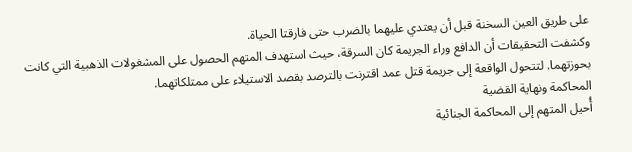على طريق العين السخنة قبل أن يعتدي عليهما بالضرب حتى فارقتا الحياة.
وكشفت التحقيقات أن الدافع وراء الجريمة كان السرقة، حيث استهدف المتهم الحصول على المشغولات الذهبية التي كانت بحوزتهما. لتتحول الواقعة إلى جريمة قتل عمد اقترنت بالترصد بقصد الاستيلاء على ممتلكاتهما.
المحاكمة ونهاية القضية
أُحيل المتهم إلى المحاكمة الجنائية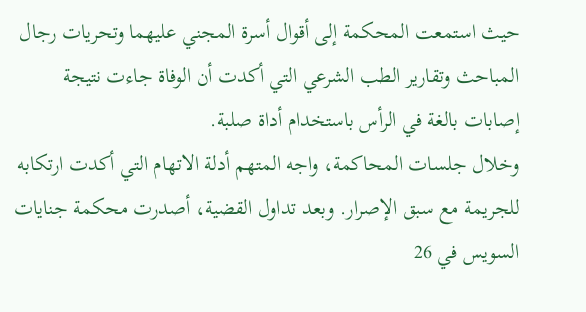حيث استمعت المحكمة إلى أقوال أسرة المجني عليهما وتحريات رجال المباحث وتقارير الطب الشرعي التي أكدت أن الوفاة جاءت نتيجة إصابات بالغة في الرأس باستخدام أداة صلبة.
وخلال جلسات المحاكمة، واجه المتهم أدلة الاتهام التي أكدت ارتكابه للجريمة مع سبق الإصرار. وبعد تداول القضية، أصدرت محكمة جنايات السويس في 26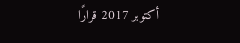أكتوبر 2017 قرارًا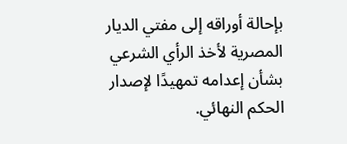بإحالة أوراقه إلى مفتي الديار المصرية لأخذ الرأي الشرعي بشأن إعدامه تمهيدًا لإصدار الحكم النهائي.